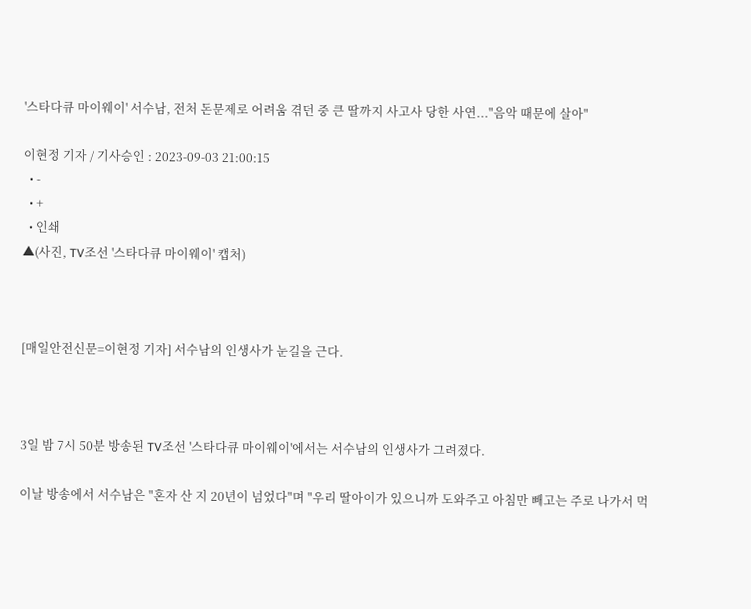'스타다큐 마이웨이' 서수남, 전처 돈문제로 어려움 겪던 중 큰 딸까지 사고사 당한 사연..."음악 때문에 살아"

이현정 기자 / 기사승인 : 2023-09-03 21:00:15
  • -
  • +
  • 인쇄
▲(사진, TV조선 '스타다큐 마이웨이' 캡처)



[매일안전신문=이현정 기자] 서수남의 인생사가 눈길을 근다.



3일 밤 7시 50분 방송된 TV조선 '스타다큐 마이웨이'에서는 서수남의 인생사가 그려졌다.

이날 방송에서 서수남은 "혼자 산 지 20년이 넘었다"며 "우리 딸아이가 있으니까 도와주고 아침만 빼고는 주로 나가서 먹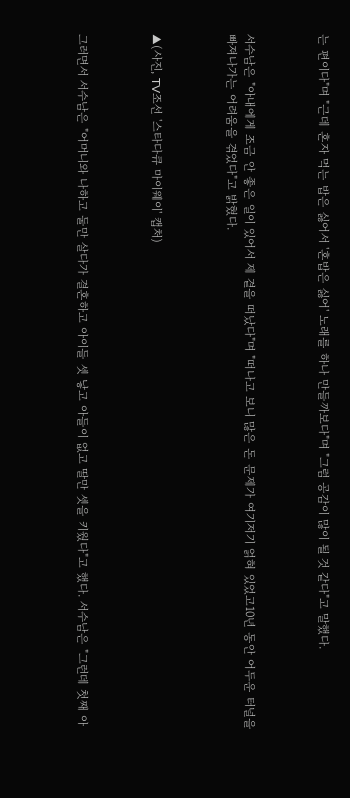는 편이다"며 "근데 혼자 먹는 밥은 싫어서 '혼밥은 싫어' 노래를 하나 만들까보다"며 "그럼 공감이 많이 될 것 같다"고 말했다.



서수남은 "아내에게 조금 안 좋은 일이 있어서 제 곁을 떠났다"며 "떠나고 보니 많은 돈 문제가 여기저기 얽혀 있었고10년 동안 어두운 터널을 빠져나가는 어려움을 겪었다"고 밝혔다.



▲(사진, TV조선 '스타다큐 마이웨이' 캡처)



그러면서 서수남은 "어머니와 나하고 둘만 살다가 결혼하고 아이들 셋 낳고 아들이 없고 딸만 셋을 키웠다"고 했다. 서수남은 "그런데 첫째 아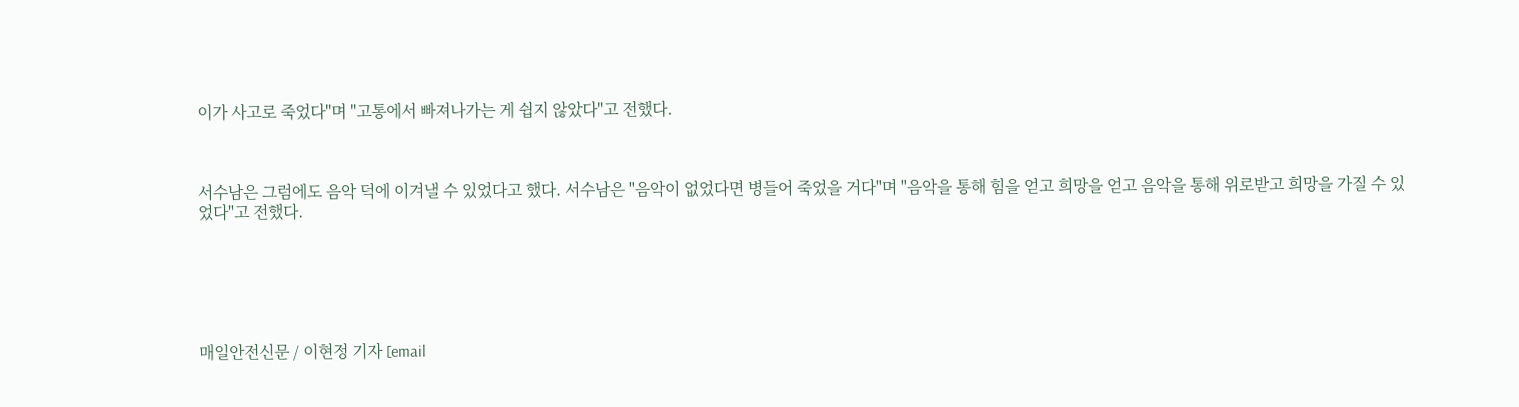이가 사고로 죽었다"며 "고통에서 빠져나가는 게 쉽지 않았다"고 전했다.



서수남은 그럼에도 음악 덕에 이겨낼 수 있었다고 했다. 서수남은 "음악이 없었다면 병들어 죽었을 거다"며 "음악을 통해 힘을 얻고 희망을 얻고 음악을 통해 위로받고 희망을 가질 수 있었다"고 전했다.






매일안전신문 / 이현정 기자 [email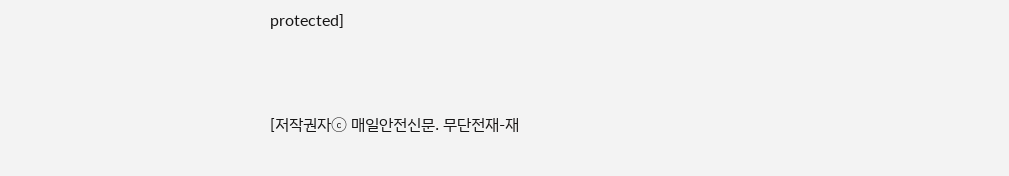protected]



[저작권자ⓒ 매일안전신문. 무단전재-재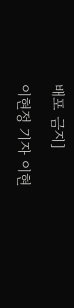배포 금지]

이현정 기자 이현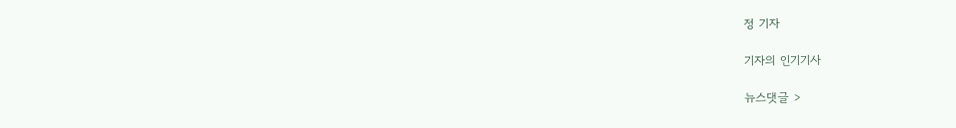정 기자

기자의 인기기사

뉴스댓글 >